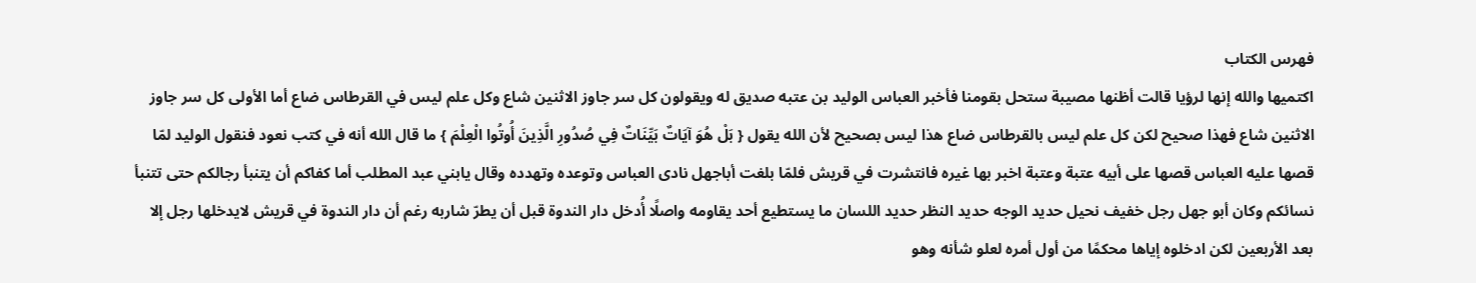فهرس الكتاب
اكتميها والله إنها لرؤيا قالت أظنها مصيبة ستحل بقومنا فأخبر العباس الوليد بن عتبه صديق له ويقولون كل سر جاوز الاثنين شاع وكل علم ليس في القرطاس ضاع أما الأولى كل سر جاوز الاثنين شاع فهذا صحيح لكن كل علم ليس بالقرطاس ضاع هذا ليس بصحيح لأن الله يقول { بَلْ هُوَ آيَاتٌ بَيِّنَاتٌ فِي صُدُورِ الَّذِينَ أُوتُوا الْعِلْمَ } ما قال الله أنه في كتب نعود فنقول الوليد لمّا قصها عليه العباس قصها على أبيه عتبة وعتبة اخبر بها غيره فانتشرت في قريش فلمّا بلغت أباجهل نادى العباس وتوعده وتهدده وقال يابني عبد المطلب أما كفاكم أن يتنبأ رجالكم حتى تتنبأ نسائكم وكان أبو جهل رجل خفيف نحيل حديد الوجه حديد النظر حديد اللسان ما يستطيع أحد يقاومه واصلًا أُدخل دار الندوة قبل أن يطرّ شاربه رغم أن دار الندوة في قريش لايدخلها رجل إلا بعد الأربعين لكن ادخلوه إياها محكمًا من أول أمره لعلو شأنه وهو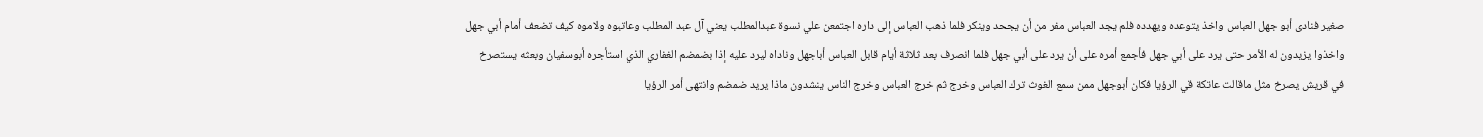صغير فنادى أبو جهل العباس واخذ يتوعده ويهدده فلم يجد العباس مفر من أن يجحد وينكر فلما ذهب العباس إلى داره اجتمعن علي نسوة عبدالمطلب يعني آل عبد المطلب وعاتبوه ولاموه كيف تضعف أمام أبي جهل واخذوا يزيدون له الأمر حتى يرد على أبي جهل فأجمع أمره على أن يرد على أبي جهل فلما انصرف بعد ثلاثة أيام قابل العباس أباجهل وناداه ليرد عليه إذا بضمضم الغفاري الذي استأجره أبوسفيان وبعثه يستصرخ في قريش يصرخ مثل ماقالت عاتكة قي الرؤيا فكان أبوجهل ممن سمع الغوث ترك العباس وخرج ثم خرج العباس وخرج الناس ينشدون ماذا يريد ضمضم وانتهى أمر الرؤيا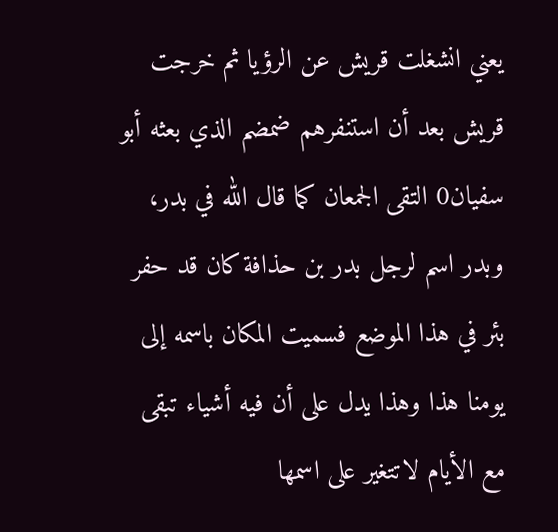يعني انشغلت قريش عن الرؤيا ثم خرجت قريش بعد أن استنفرهم ضمضم الذي بعثه أبو سفيان0 التقى الجمعان كما قال الله في بدر، وبدر اسم لرجل بدر بن حذافة كان قد حفر بئر في هذا الموضع فسميت المكان باسمه إلى يومنا هذا وهذا يدل على أن فيه أشياء تبقى مع الأيام لاتتغير على اسمها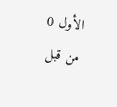الأول 0 من قبل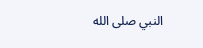النبي صلى الله